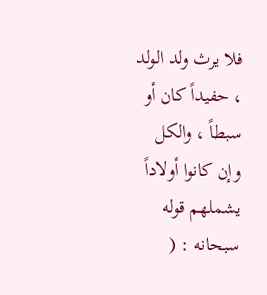فلا يرث ولد الولد ، حفيداً كان أو سبطاً ، والكل وإن كانوا أولاداً يشملهم قوله سبحانه : (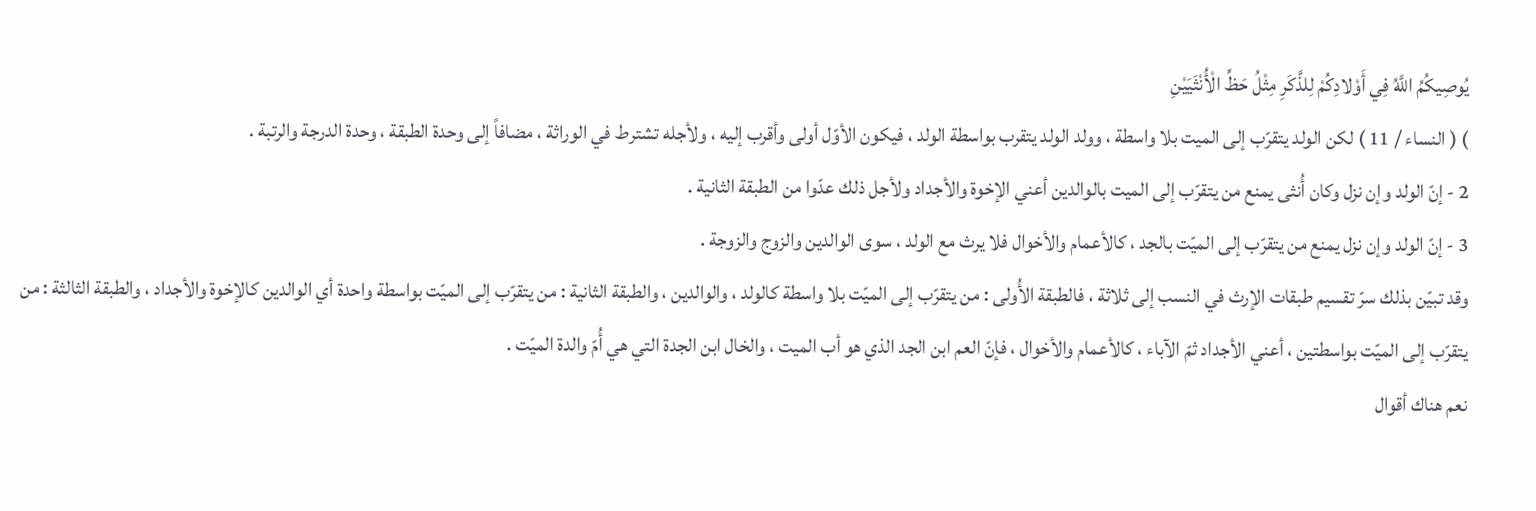يُوصِيكُمُ اللَّهُ فِي أَوْلادِكُمْ لِلذَّكَرِ مِثْلُ حَظِّ الْأُنْثَيَيْنِ
) ( النساء / 11 ) لكن الولد يتقرّب إلى الميت بلا واسطة ، وولد الولد يتقرب بواسطة الولد ، فيكون الأوّل أولى وأقرب إليه ، ولأجله تشترط في الوراثة ، مضافاً إلى وحدة الطبقة ، وحدة الدرجة والرتبة .
2 - إنّ الولد وإن نزل وكان أُنثى يمنع من يتقرّب إلى الميت بالوالدين أعني الإخوة والأجداد ولأجل ذلك عدّوا من الطبقة الثانية .
3 - إنّ الولد وإن نزل يمنع من يتقرّب إلى الميّت بالجد ، كالأعمام والأخوال فلا يرث مع الولد ، سوى الوالدين والزوج والزوجة .
وقد تبيّن بذلك سرّ تقسيم طبقات الإرث في النسب إلى ثلاثة ، فالطبقة الأُولى : من يتقرّب إلى الميّت بلا واسطة كالولد ، والوالدين ، والطبقة الثانية : من يتقرّب إلى الميّت بواسطة واحدة أي الوالدين كالإخوة والأجداد ، والطبقة الثالثة : من يتقرّب إلى الميّت بواسطتين ، أعني الأجداد ثمّ الآباء ، كالأعمام والأخوال ، فإنّ العم ابن الجد الذي هو أب الميت ، والخال ابن الجدة التي هي أُمّ والدة الميّت .
نعم هناك أقوال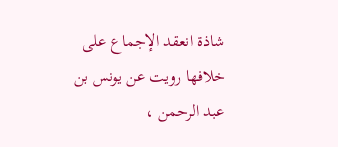شاذة انعقد الإجماع على خلافها رويت عن يونس بن عبد الرحمن ،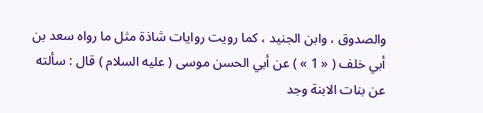والصدوق ، وابن الجنيد ، كما رويت روايات شاذة مثل ما رواه سعد بن أبي خلف ( « 1 » ) عن أبي الحسن موسى ( عليه السلام ) قال : سألته عن بنات الابنة وجد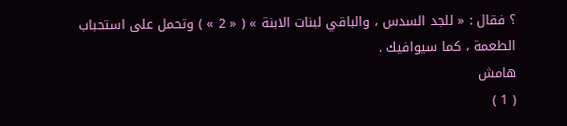؟ فقال : « للجد السدس ، والباقي لبنات الابنة » ( « 2 » ) وتحمل على استحباب الطعمة ، كما سيوافيك .
هامش
( 1 )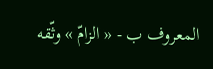المعروف ب - « الزامّ » وثّقه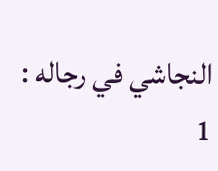النجاشي في رجاله : 1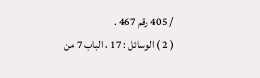/ 405 رقم 467 .
( 2 ) الوسائل : 17 ، الباب 7 من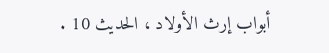أبواب إرث الأولاد ، الحديث 10 .